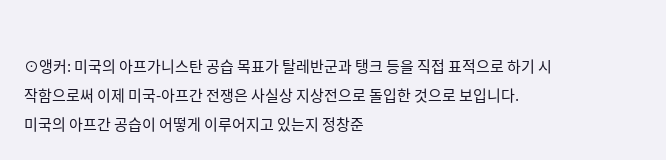⊙앵커: 미국의 아프가니스탄 공습 목표가 탈레반군과 탱크 등을 직접 표적으로 하기 시작함으로써 이제 미국-아프간 전쟁은 사실상 지상전으로 돌입한 것으로 보입니다.
미국의 아프간 공습이 어떻게 이루어지고 있는지 정창준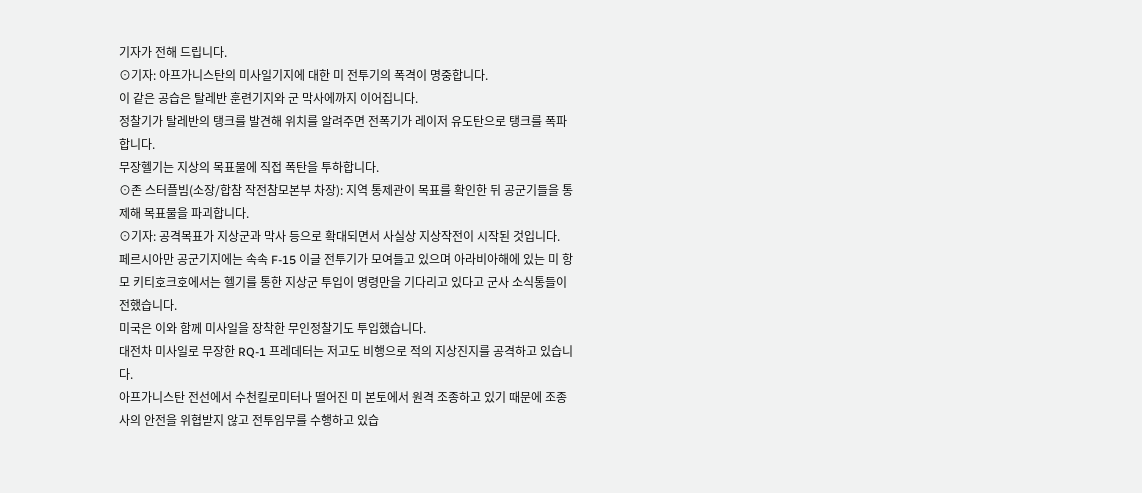기자가 전해 드립니다.
⊙기자: 아프가니스탄의 미사일기지에 대한 미 전투기의 폭격이 명중합니다.
이 같은 공습은 탈레반 훈련기지와 군 막사에까지 이어집니다.
정찰기가 탈레반의 탱크를 발견해 위치를 알려주면 전폭기가 레이저 유도탄으로 탱크를 폭파합니다.
무장헬기는 지상의 목표물에 직접 폭탄을 투하합니다.
⊙존 스터플빔(소장/합참 작전참모본부 차장): 지역 통제관이 목표를 확인한 뒤 공군기들을 통제해 목표물을 파괴합니다.
⊙기자: 공격목표가 지상군과 막사 등으로 확대되면서 사실상 지상작전이 시작된 것입니다.
페르시아만 공군기지에는 속속 F-15 이글 전투기가 모여들고 있으며 아라비아해에 있는 미 항모 키티호크호에서는 헬기를 통한 지상군 투입이 명령만을 기다리고 있다고 군사 소식통들이 전했습니다.
미국은 이와 함께 미사일을 장착한 무인정찰기도 투입했습니다.
대전차 미사일로 무장한 RQ-1 프레데터는 저고도 비행으로 적의 지상진지를 공격하고 있습니다.
아프가니스탄 전선에서 수천킬로미터나 떨어진 미 본토에서 원격 조종하고 있기 때문에 조종사의 안전을 위협받지 않고 전투임무를 수행하고 있습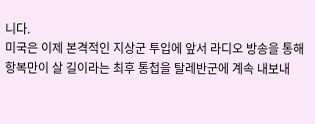니다.
미국은 이제 본격적인 지상군 투입에 앞서 라디오 방송을 통해 항복만이 살 길이라는 최후 통첩을 탈레반군에 계속 내보내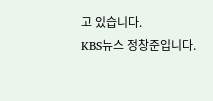고 있습니다.
KBS뉴스 정창준입니다.